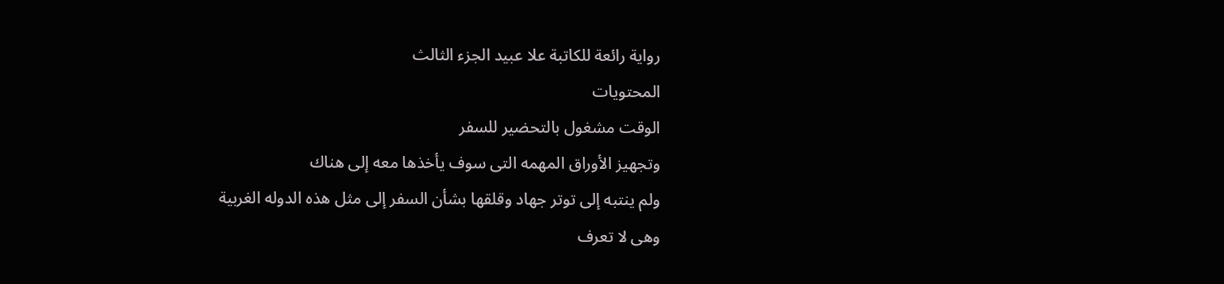رواية رائعة للكاتبة علا عبيد الجزء الثالث
المحتويات
الوقت مشغول بالتحضير للسفر
وتجهيز الأوراق المهمه التى سوف يأخذها معه إلى هناك
ولم ينتبه إلى توتر جهاد وقلقها بشأن السفر إلى مثل هذه الدوله الغربية
وهى لا تعرف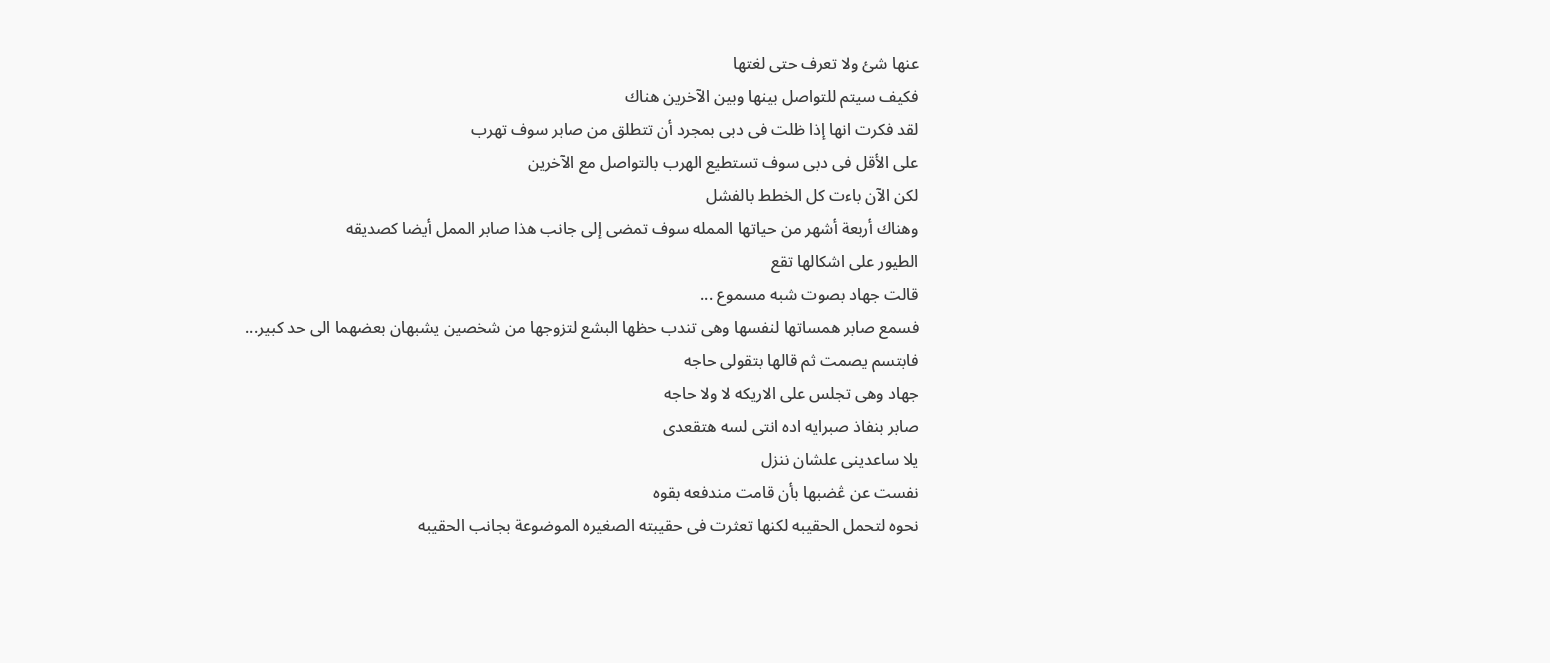عنها شئ ولا تعرف حتى لغتها
فكيف سيتم للتواصل بينها وبين الآخرين هناك
لقد فكرت انها إذا ظلت فى دبى بمجرد أن تتطلق من صابر سوف تهرب
على الأقل فى دبى سوف تستطيع الهرب بالتواصل مع الآخرين
لكن الآن باءت كل الخطط بالفشل
وهناك أربعة أشهر من حياتها الممله سوف تمضى إلى جانب هذا صابر الممل أيضا كصديقه
الطيور على اشكالها تقع
قالت جهاد بصوت شبه مسموع ...
فسمع صابر همساتها لنفسها وهى تندب حظها البشع لتزوجها من شخصين يشبهان بعضهما الى حد كبير...
فابتسم يصمت ثم قالها بتقولى حاجه
جهاد وهى تجلس على الاريكه لا ولا حاجه
صابر بنفاذ صبرايه اده انتى لسه هتقعدى
يلا ساعدينى علشان ننزل
نفست عن ڠضبها بأن قامت مندفعه بقوه
نحوه لتحمل الحقيبه لكنها تعثرت فى حقيبته الصغيره الموضوعة بجانب الحقيبه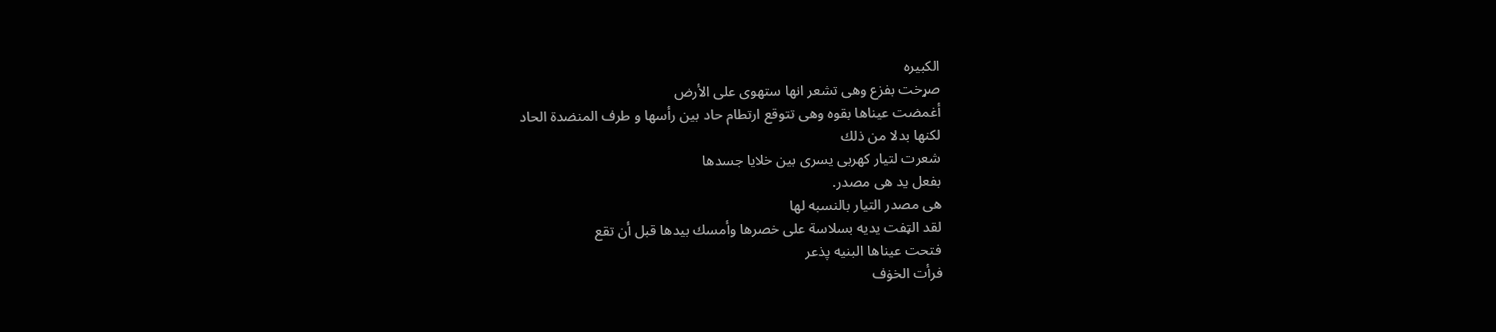الكبيره
صړخت بفزع وهى تشعر انها ستهوى على الأرض
أغمضت عيناها بقوه وهى تتوقع ارتطام حاد بين رأسها و طرف المنضدة الحاد
لكنها بدلا من ذلك
شعرت لتيار كهربى يسرى بين خلايا جسدها
بفعل يد هى مصدر.
هى مصدر التيار بالنسبه لها
لقد الټفت يديه بسلاسة على خصرها وأمسك بيدها قبل أن تقع
فتحت عيناها البنيه پذعر
فرأت الخۏف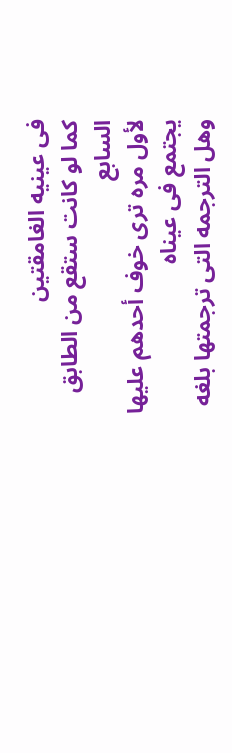فى عينيه الغامقتين
كما لو كانت ستقع من الطابق السابع
لأول مره ترى خوف أحدهم عليها يجتمع فى عيناه
وهل الترجمه التى ترجمتها بلغه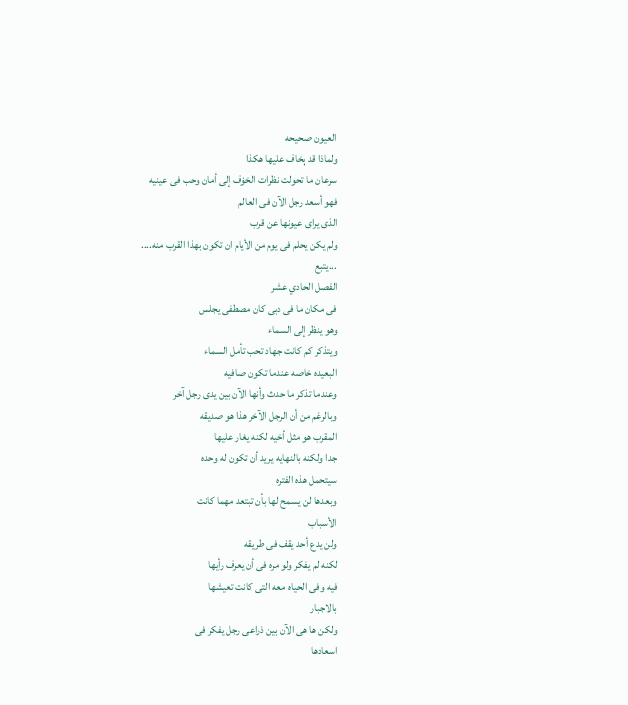العيون صحيحه
ولماذا قد ېخاف عليها هكذا
سرعان ما تحولت نظرات الخۏف إلى أمان وحب فى عينيه
فهو أسعد رجل الآن فى العالم
الذى يراى عيونها عن قرب
ولم يكن يحلم فى يوم من الأيام ان تكون بهذا القرب منه....
...يتبع
الفصل الحادي عشر
فى مكان ما فى دبى كان مصطفى يجلس
وهو ينظر إلى السماء
ويتذكر كم كانت جهاد تحب تأمل السماء
البعيده خاصه عندما تكون صافيه
وعندما تذكر ما حدث وأنها الآن بين يدى رجل آخر
وبالرغم من أن الرجل الآخر هذا هو صديقه
المقرب هو مثل أخيه لكنه يغار عليها
جدا ولكنه بالنهايه يريد أن تكون له وحده
سيتحمل هذه الفتره
وبعدها لن يسمح لها بأن تبتعد مهما كانت
الأسباب
ولن يدع أحد يقف فى طريقه
لكنه لم يفكر ولو مره فى أن يعرف رأيها
فيه وفى الحياه معه التى كانت تعيشها
بالاجبار
ولكن ها هى الآن بين ذراعى رجل يفكر فى
اسعادها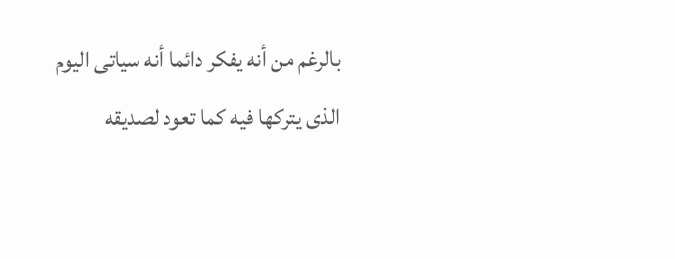بالرغم من أنه يفكر دائما أنه سياتى اليوم
الذى يتركها فيه كما تعود لصديقه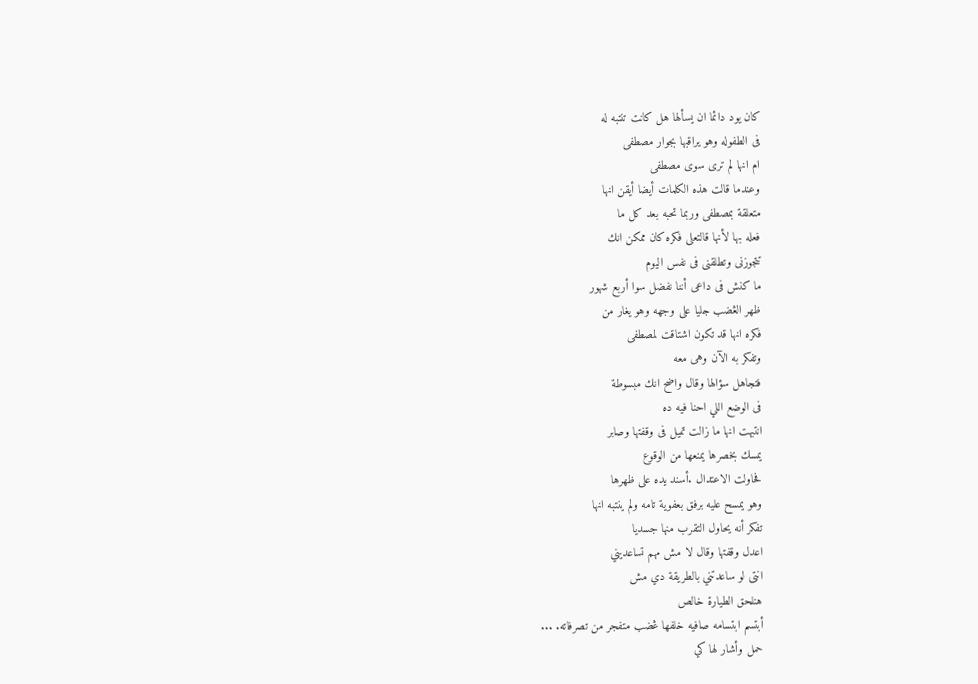كان يود دائما ان يسألها هل كانت تنتبه له
فى الطفوله وهو يراقبها بجوار مصطفى
ام انها لم ترى سوى مصطفى
وعندما قالت هذه الكلمات أيضا أيقن انها
متعلقة بمصطفى وربما تحبه بعد كل ما
فعله بها لأنها قالتعلى فكره كان ممكن انك
تتجوزنى وتطلقنى فى نفس اليوم
ما كنش فى داعى أننا نفضل سوا أربع شهور
ظهر الڠضب جليا على وجهه وهو يغار من
فكره انها قد تكون اشتاقت لمصطفى
وتفكر به الآن وهى معه
فتجاهل سؤالها وقال واضح انك مبسوطة
فى الوضع اللي احنا فيه ده
انتبهت انها ما زالت تميل فى وقفتها وصابر
يمسك بخصرها يمنعها من الوقوع
فحاولت الاعتدال .أسند يده على ظهرها
وهو يمسح عليه برفق بعفوية تامه ولم ينتبه انها
تفكر أنه يحاول التقرب منها جسديا
اعدل وقفتها وقال لا مش مهم تساعديني
انتى لو ساعدتني بالطريقة دي مش
هنلحق الطيارة خالص
أبتسم ابتسامه صافيه خلفها ڠضب متفجر من تصرفاته. ...
حمل وأشار لها كي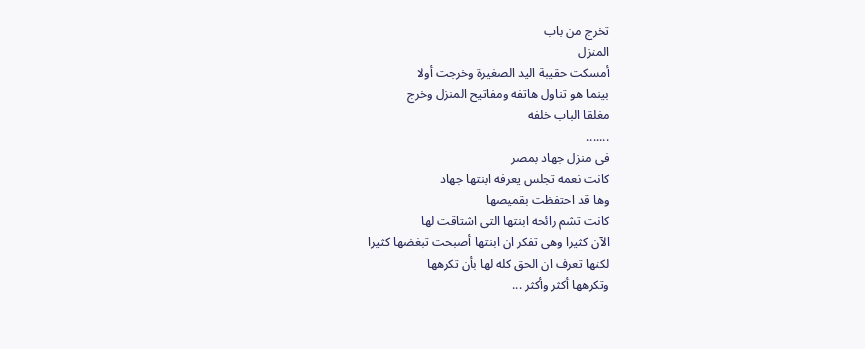تخرج من باب
المنزل
أمسكت حقيبة اليد الصغيرة وخرجت أولا
بينما هو تناول هاتفه ومفاتيح المنزل وخرج
مغلقا الباب خلفه
.......
فى منزل جهاد بمصر
كانت نعمه تجلس يعرفه ابنتها جهاد
وها قد احتفظت بقميصها
كانت تشم رائحه ابنتها التى اشتاقت لها
الآن كثيرا وهى تفكر ان ابنتها أصبحت تبغضها كثيرا
لكنها تعرف ان الحق كله لها بأن تكرهها
وتكرهها أكثر وأكثر ...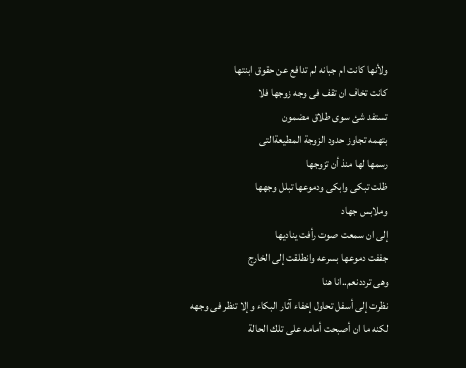ولأنها كانت ام جبانه لم تدافع عن حقوق ابنتها
كانت تخاف ان تقف فى وجه زوجها فلا
تستفد شئ سوى طلاق مضمون
بتهمه تجاوز حدود الزوجة المطيعةالتى
رسمها لها منذ أن تزوجها
ظلت تبكى وابكى ودموعها تبلل وجهها
وملابس جهاد
إلى ان سمعت صوت رأفت يناديها
جففت دموعها بسرعه وانطلقت إلى الخارج
وهى ترددنعم..انا هنا
نظرت إلى أسفل تحاول إخفاء آثار البكاء وإلا تنظر فى وجهه
لكنه ما ان أصبحت أمامه على تلك الحالة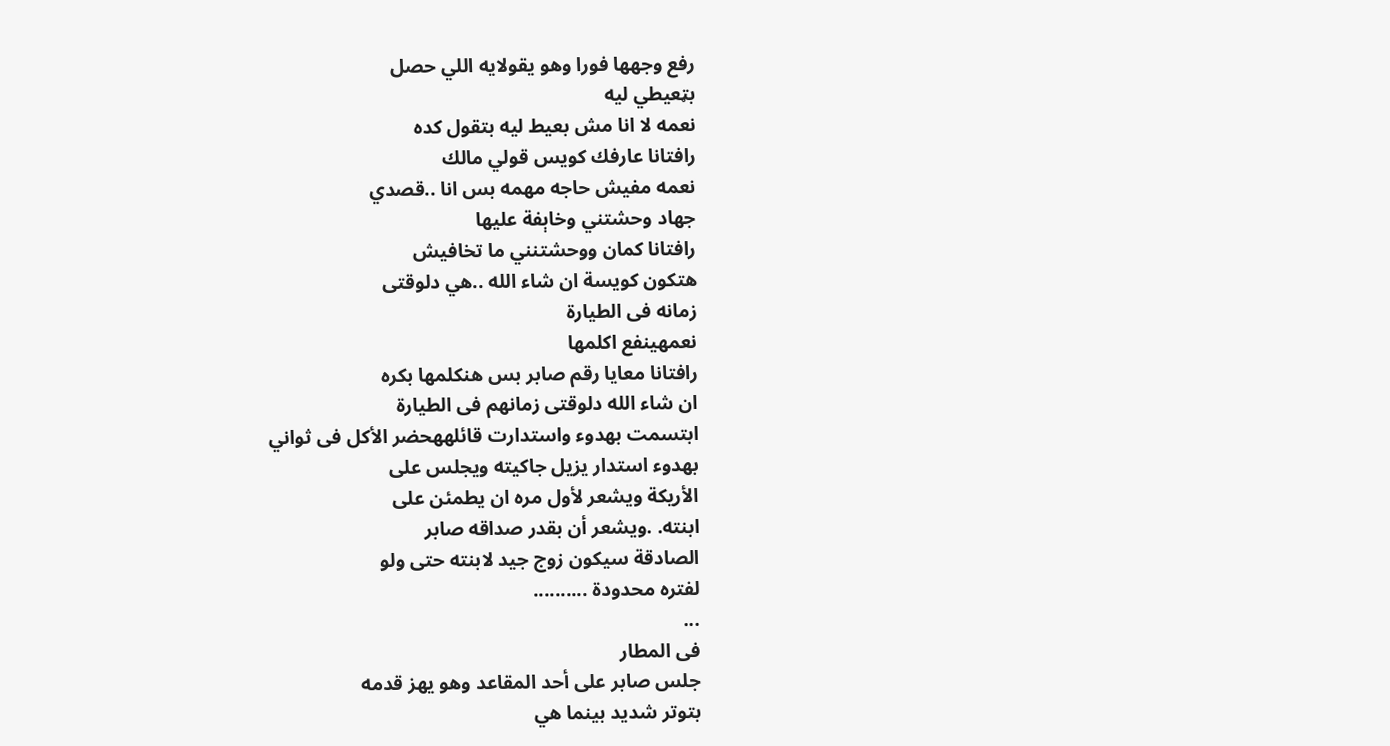رفع وجهها فورا وهو يقولايه اللي حصل
بټعيطي ليه
نعمه لا انا مش بعيط ليه بتقول كده
رافتانا عارفك كويس قولي مالك
نعمه مفيش حاجه مهمه بس انا ..قصدي
جهاد وحشتني وخاېفة عليها
رافتانا كمان ووحشتنني ما تخافيش
هتكون كويسة ان شاء الله ..هي دلوقتى
زمانه فى الطيارة
نعمهينفع اكلمها
رافتانا معايا رقم صابر بس هنكلمها بكره
ان شاء الله دلوقتى زمانهم فى الطيارة
ابتسمت بهدوء واستدارت قائلههحضر الأكل فى ثواني
بهدوء استدار يزيل جاكيته ويجلس على
الأريكة ويشعر لأول مره ان يطمئن على
ابنته. .ويشعر أن بقدر صداقه صابر
الصادقة سيكون زوج جيد لابنته حتى ولو
لفتره محدودة ..........
...
فى المطار
جلس صابر على أحد المقاعد وهو يهز قدمه
بتوتر شديد بينما هي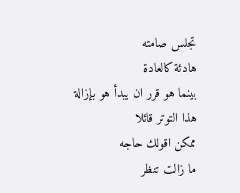تجلس صامته
هادئة كالعادة
بينما هو قرر ان يبدأ هو بإزالة
هذا التوتر قائلا
ممكن اقولك حاجه
ما زالت تنظر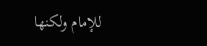للإمام ولكنها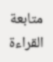متابعة القراءة